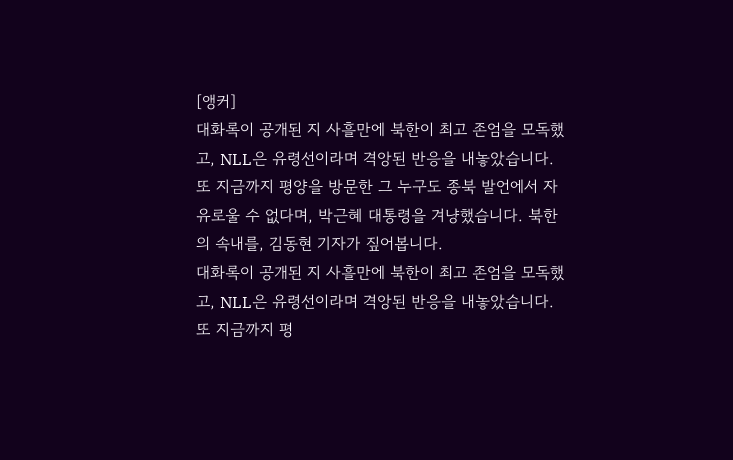[앵커]
대화록이 공개된 지 사흘만에 북한이 최고 존엄을 모독했고, NLL은 유령선이라며 격앙된 반응을 내놓았습니다. 또 지금까지 평양을 방문한 그 누구도 종북 발언에서 자유로울 수 없다며, 박근혜 대통령을 겨냥했습니다. 북한의 속내를, 김동현 기자가 짚어봅니다.
대화록이 공개된 지 사흘만에 북한이 최고 존엄을 모독했고, NLL은 유령선이라며 격앙된 반응을 내놓았습니다. 또 지금까지 평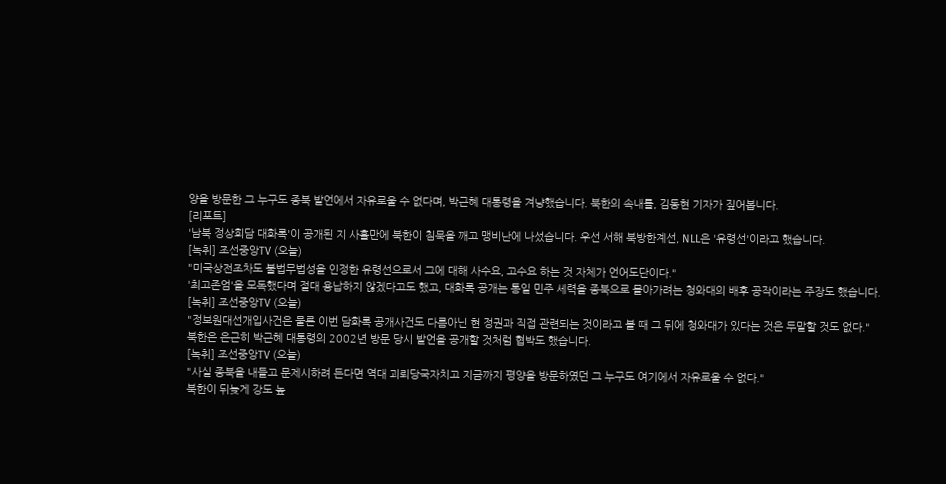양을 방문한 그 누구도 종북 발언에서 자유로울 수 없다며, 박근혜 대통령을 겨냥했습니다. 북한의 속내를, 김동현 기자가 짚어봅니다.
[리포트]
'남북 정상회담 대화록'이 공개된 지 사흘만에 북한이 침묵을 깨고 맹비난에 나섰습니다. 우선 서해 북방한계선, NLL은 '유령선'이라고 했습니다.
[녹취] 조선중앙TV (오늘)
"미국상전조차도 불법무법성을 인정한 유령선으로서 그에 대해 사수요, 고수요 하는 것 자체가 언어도단이다."
'최고존엄'을 모독했다며 절대 용납하지 않겠다고도 했고, 대화록 공개는 통일 민주 세력을 종북으로 몰아가려는 청와대의 배후 공작이라는 주장도 했습니다.
[녹취] 조선중앙TV (오늘)
"정보원대선개입사건은 물론 이번 담화록 공개사건도 다름아닌 현 정권과 직접 관련되는 것이라고 볼 때 그 뒤에 청와대가 있다는 것은 두말할 것도 없다."
북한은 은근히 박근혜 대통령의 2002년 방문 당시 발언을 공개할 것처럼 협박도 했습니다.
[녹취] 조선중앙TV (오늘)
"사실 종북을 내들고 문제시하려 든다면 역대 괴뢰당국자치고 지금까지 평양을 방문하였던 그 누구도 여기에서 자유로울 수 없다."
북한이 뒤늦게 강도 높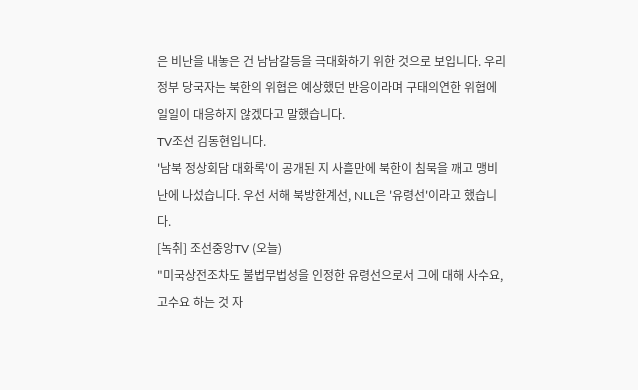은 비난을 내놓은 건 남남갈등을 극대화하기 위한 것으로 보입니다. 우리 정부 당국자는 북한의 위협은 예상했던 반응이라며 구태의연한 위협에 일일이 대응하지 않겠다고 말했습니다.
TV조선 김동현입니다.
'남북 정상회담 대화록'이 공개된 지 사흘만에 북한이 침묵을 깨고 맹비난에 나섰습니다. 우선 서해 북방한계선, NLL은 '유령선'이라고 했습니다.
[녹취] 조선중앙TV (오늘)
"미국상전조차도 불법무법성을 인정한 유령선으로서 그에 대해 사수요, 고수요 하는 것 자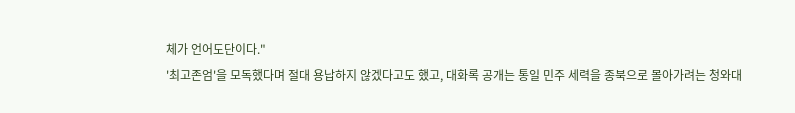체가 언어도단이다."
'최고존엄'을 모독했다며 절대 용납하지 않겠다고도 했고, 대화록 공개는 통일 민주 세력을 종북으로 몰아가려는 청와대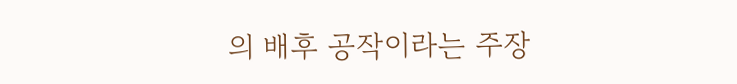의 배후 공작이라는 주장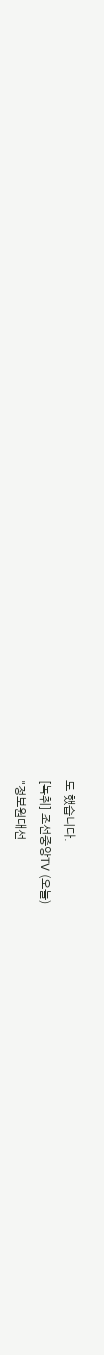도 했습니다.
[녹취] 조선중앙TV (오늘)
"정보원대선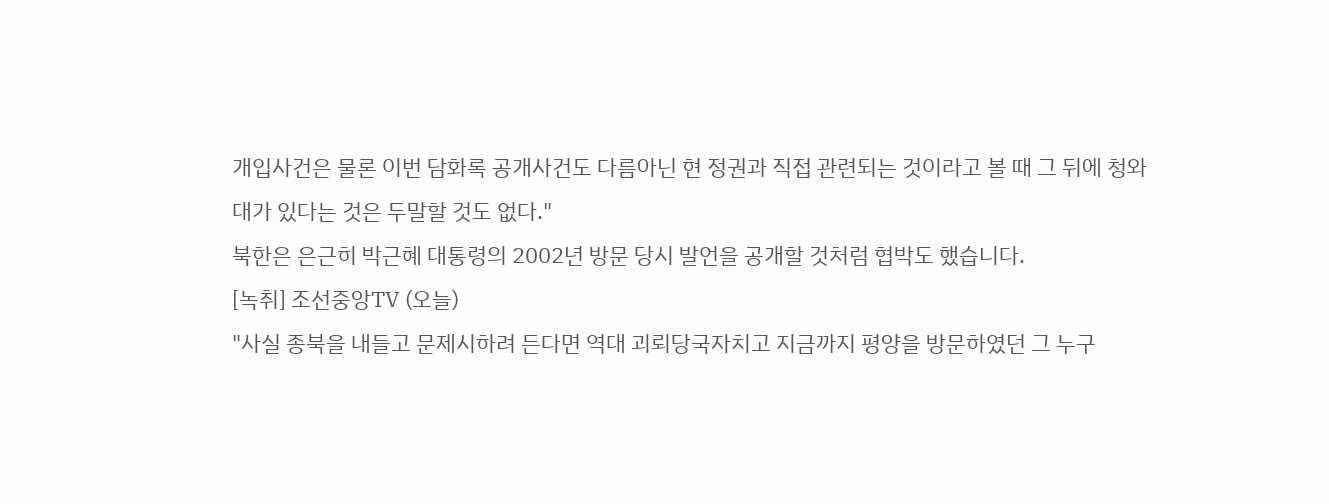개입사건은 물론 이번 담화록 공개사건도 다름아닌 현 정권과 직접 관련되는 것이라고 볼 때 그 뒤에 청와대가 있다는 것은 두말할 것도 없다."
북한은 은근히 박근혜 대통령의 2002년 방문 당시 발언을 공개할 것처럼 협박도 했습니다.
[녹취] 조선중앙TV (오늘)
"사실 종북을 내들고 문제시하려 든다면 역대 괴뢰당국자치고 지금까지 평양을 방문하였던 그 누구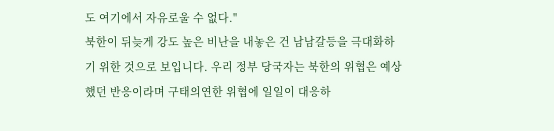도 여기에서 자유로울 수 없다."
북한이 뒤늦게 강도 높은 비난을 내놓은 건 남남갈등을 극대화하기 위한 것으로 보입니다. 우리 정부 당국자는 북한의 위협은 예상했던 반응이라며 구태의연한 위협에 일일이 대응하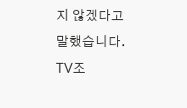지 않겠다고 말했습니다.
TV조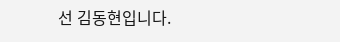선 김동현입니다.